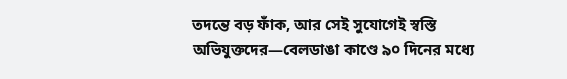তদন্তে বড় ফাঁক, আর সেই সুযোগেই স্বস্তি অভিযুক্তদের—বেলডাঙা কাণ্ডে ৯০ দিনের মধ্যে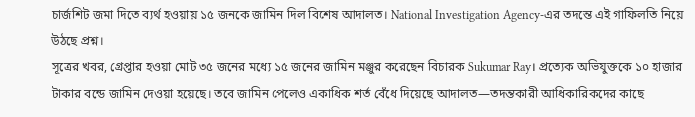চার্জশিট জমা দিতে ব্যর্থ হওয়ায় ১৫ জনকে জামিন দিল বিশেষ আদালত। National Investigation Agency-এর তদন্তে এই গাফিলতি নিয়ে উঠছে প্রশ্ন।
সূত্রের খবর, গ্রেপ্তার হওয়া মোট ৩৫ জনের মধ্যে ১৫ জনের জামিন মঞ্জুর করেছেন বিচারক Sukumar Ray। প্রত্যেক অভিযুক্তকে ১০ হাজার টাকার বন্ডে জামিন দেওয়া হয়েছে। তবে জামিন পেলেও একাধিক শর্ত বেঁধে দিয়েছে আদালত—তদন্তকারী আধিকারিকদের কাছে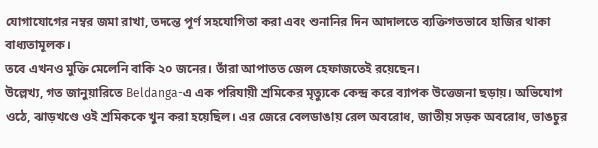যোগাযোগের নম্বর জমা রাখা, তদন্তে পূর্ণ সহযোগিতা করা এবং শুনানির দিন আদালতে ব্যক্তিগতভাবে হাজির থাকা বাধ্যতামূলক।
তবে এখনও মুক্তি মেলেনি বাকি ২০ জনের। তাঁরা আপাতত জেল হেফাজতেই রয়েছেন।
উল্লেখ্য, গত জানুয়ারিতে Beldanga-এ এক পরিযায়ী শ্রমিকের মৃত্যুকে কেন্দ্র করে ব্যাপক উত্তেজনা ছড়ায়। অভিযোগ ওঠে, ঝাড়খণ্ডে ওই শ্রমিককে খুন করা হয়েছিল। এর জেরে বেলডাঙায় রেল অবরোধ, জাতীয় সড়ক অবরোধ, ভাঙচুর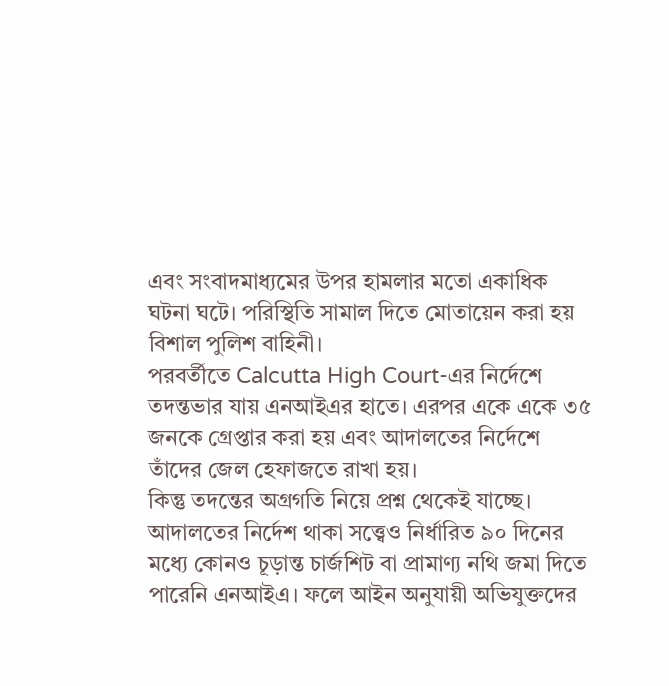এবং সংবাদমাধ্যমের উপর হামলার মতো একাধিক ঘটনা ঘটে। পরিস্থিতি সামাল দিতে মোতায়েন করা হয় বিশাল পুলিশ বাহিনী।
পরবর্তীতে Calcutta High Court-এর নির্দেশে তদন্তভার যায় এনআইএর হাতে। এরপর একে একে ৩৫ জনকে গ্রেপ্তার করা হয় এবং আদালতের নির্দেশে তাঁদের জেল হেফাজতে রাখা হয়।
কিন্তু তদন্তের অগ্রগতি নিয়ে প্রশ্ন থেকেই যাচ্ছে। আদালতের নির্দেশ থাকা সত্ত্বেও নির্ধারিত ৯০ দিনের মধ্যে কোনও চূড়ান্ত চার্জশিট বা প্রামাণ্য নথি জমা দিতে পারেনি এনআইএ। ফলে আইন অনুযায়ী অভিযুক্তদের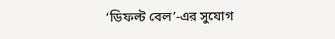‘ডিফল্ট বেল’-এর সুযোগ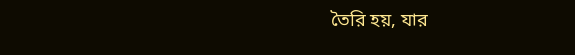তৈরি হয়, যার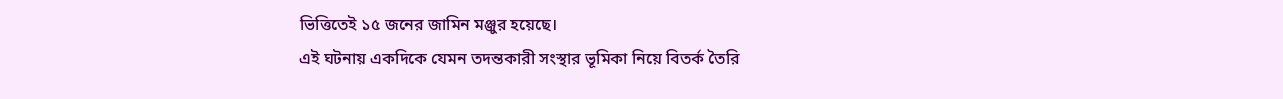ভিত্তিতেই ১৫ জনের জামিন মঞ্জুর হয়েছে।
এই ঘটনায় একদিকে যেমন তদন্তকারী সংস্থার ভূমিকা নিয়ে বিতর্ক তৈরি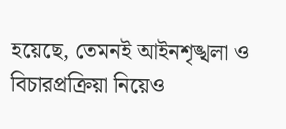হয়েছে, তেমনই আইনশৃঙ্খলা ও বিচারপ্রক্রিয়া নিয়েও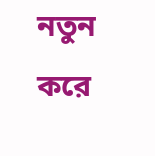নতুন করে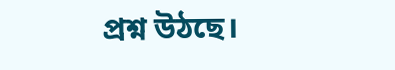প্রশ্ন উঠছে।